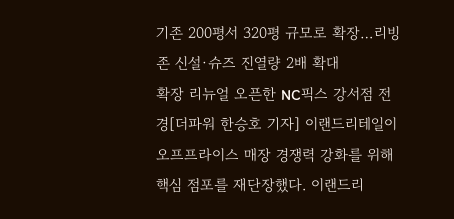기존 200평서 320평 규모로 확장…리빙존 신설·슈즈 진열량 2배 확대
확장 리뉴얼 오픈한 NC픽스 강서점 전경[더파워 한승호 기자] 이랜드리테일이 오프프라이스 매장 경쟁력 강화를 위해 핵심 점포를 재단장했다. 이랜드리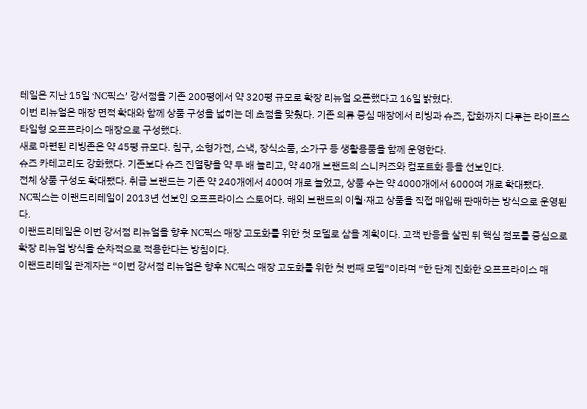테일은 지난 15일 ‘NC픽스’ 강서점을 기존 200평에서 약 320평 규모로 확장 리뉴얼 오픈했다고 16일 밝혔다.
이번 리뉴얼은 매장 면적 확대와 함께 상품 구성을 넓히는 데 초점을 맞췄다. 기존 의류 중심 매장에서 리빙과 슈즈, 잡화까지 다루는 라이프스타일형 오프프라이스 매장으로 구성했다.
새로 마련된 리빙존은 약 45평 규모다. 침구, 소형가전, 스낵, 장식소품, 소가구 등 생활용품을 함께 운영한다.
슈즈 카테고리도 강화했다. 기존보다 슈즈 진열량을 약 두 배 늘리고, 약 40개 브랜드의 스니커즈와 컴포트화 등을 선보인다.
전체 상품 구성도 확대됐다. 취급 브랜드는 기존 약 240개에서 400여 개로 늘었고, 상품 수는 약 4000개에서 6000여 개로 확대됐다.
NC픽스는 이랜드리테일이 2013년 선보인 오프프라이스 스토어다. 해외 브랜드의 이월·재고 상품을 직접 매입해 판매하는 방식으로 운영된다.
이랜드리테일은 이번 강서점 리뉴얼을 향후 NC픽스 매장 고도화를 위한 첫 모델로 삼을 계획이다. 고객 반응을 살핀 뒤 핵심 점포를 중심으로 확장 리뉴얼 방식을 순차적으로 적용한다는 방침이다.
이랜드리테일 관계자는 “이번 강서점 리뉴얼은 향후 NC픽스 매장 고도화를 위한 첫 번째 모델”이라며 “한 단계 진화한 오프프라이스 매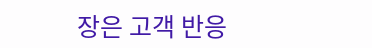장은 고객 반응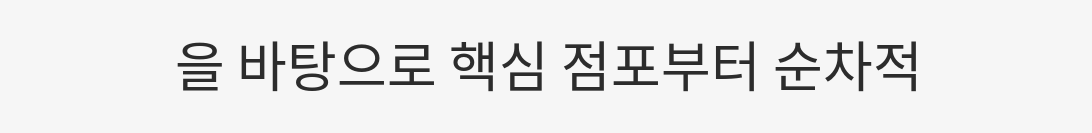을 바탕으로 핵심 점포부터 순차적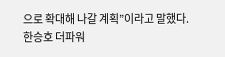으로 확대해 나갈 계획”이라고 말했다.
한승호 더파워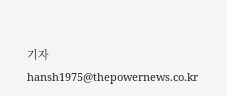기자 hansh1975@thepowernews.co.kr